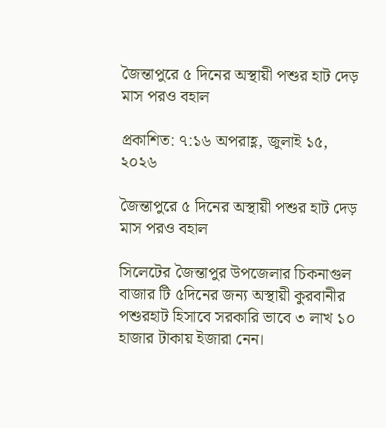জৈন্তাপুরে ৫ দিনের অস্থায়ী পশুর হাট দেড় মাস পরও বহাল

প্রকাশিত: ৭:১৬ অপরাহ্ণ, জুলাই ১৫, ২০২৬

জৈন্তাপুরে ৫ দিনের অস্থায়ী পশুর হাট দেড় মাস পরও বহাল

সিলেটের জৈন্তাপুর উপজেলার চিকনাগুল বাজার টি ৫দিনের জন্য অস্থায়ী কুরবানীর পশুরহাট হিসাবে সরকারি ভাবে ৩ লাখ ১০ হাজার টাকায় ইজারা নেন।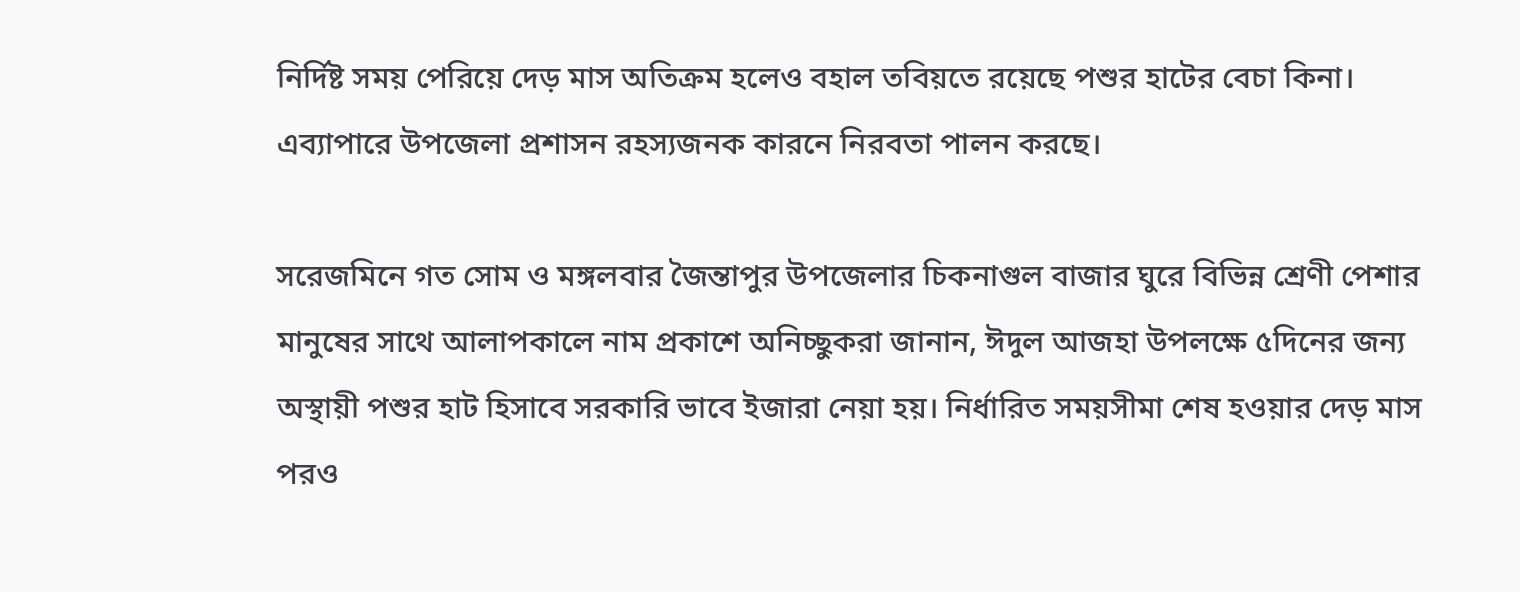নির্দিষ্ট সময় পেরিয়ে দেড় মাস অতিক্রম হলেও বহাল তবিয়তে রয়েছে পশুর হাটের বেচা কিনা। এব্যাপারে উপজেলা প্রশাসন রহস্যজনক কারনে নিরবতা পালন করছে।

সরেজমিনে গত সোম ও মঙ্গলবার জৈন্তাপুর উপজেলার চিকনাগুল বাজার ঘুরে বিভিন্ন শ্রেণী পেশার মানুষের সাথে আলাপকালে নাম প্রকাশে অনিচ্ছুকরা জানান, ঈদুল আজহা উপলক্ষে ৫দিনের জন্য অস্থায়ী পশুর হাট হিসাবে সরকারি ভাবে ইজারা নেয়া হয়। নির্ধারিত সময়সীমা শেষ হওয়ার দেড় মাস পরও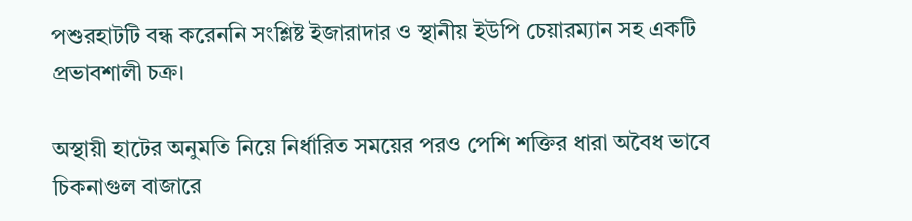পশুরহাটটি বন্ধ করেননি সংশ্লিষ্ট ইজারাদার ও স্থানীয় ইউপি চেয়ারম্যান সহ একটি প্রভাবশালী চক্র।

অস্থায়ী হাটের অনুমতি নিয়ে নির্ধারিত সময়ের পরও পেশি শক্তির ধারা অবৈধ ভাবে চিকনাগুল বাজারে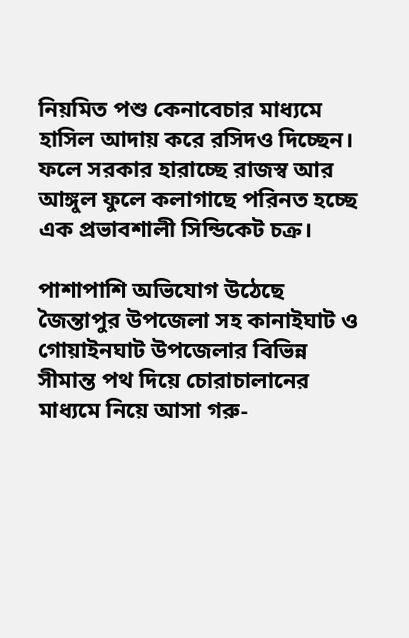নিয়মিত পশু কেনাবেচার মাধ্যমে হাসিল আদায় করে রসিদও দিচ্ছেন। ফলে সরকার হারাচ্ছে রাজস্ব আর আঙ্গুল ফুলে কলাগাছে পরিনত হচ্ছে এক প্রভাবশালী সিন্ডিকেট চক্র।

পাশাপাশি অভিযোগ উঠেছে জৈন্তাপুর উপজেলা সহ কানাইঘাট ও গোয়াইনঘাট উপজেলার বিভিন্ন সীমান্ত পথ দিয়ে চোরাচালানের মাধ্যমে নিয়ে আসা গরু-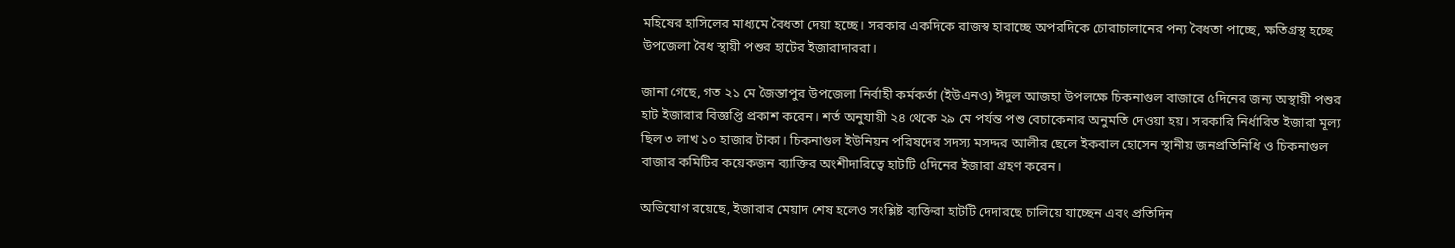মহিষের হাসিলের মাধ্যমে বৈধতা দেয়া হচ্ছে। সরকার একদিকে রাজস্ব হারাচ্ছে অপরদিকে চোরাচালানের পন্য বৈধতা পাচ্ছে, ক্ষতিগ্রস্থ হচ্ছে উপজেলা বৈধ স্থায়ী পশুর হাটের ইজারাদাররা।

জানা গেছে, গত ২১ মে জৈন্তাপুর উপজেলা নির্বাহী কর্মকর্তা (ইউএনও) ঈদুল আজহা উপলক্ষে চিকনাগুল বাজারে ৫দিনের জন্য অস্থায়ী পশুর হাট ইজারার বিজ্ঞপ্তি প্রকাশ করেন। শর্ত অনুযায়ী ২৪ থেকে ২৯ মে পর্যন্ত পশু বেচাকেনার অনুমতি দেওয়া হয়। সরকারি নির্ধারিত ইজারা মূল্য ছিল ৩ লাখ ১০ হাজার টাকা। চিকনাগুল ইউনিয়ন পরিষদের সদস্য মসদ্দর আলীর ছেলে ইকবাল হোসেন স্থানীয় জনপ্রতিনিধি ও চিকনাগুল বাজার কমিটির কয়েকজন ব্যাক্তির অংশীদারিত্বে হাটটি ৫দিনের ইজারা গ্রহণ করেন।

অভিযোগ রয়েছে, ইজারার মেয়াদ শেষ হলেও সংশ্লিষ্ট ব্যক্তিরা হাটটি দেদারছে চালিয়ে যাচ্ছেন এবং প্রতিদিন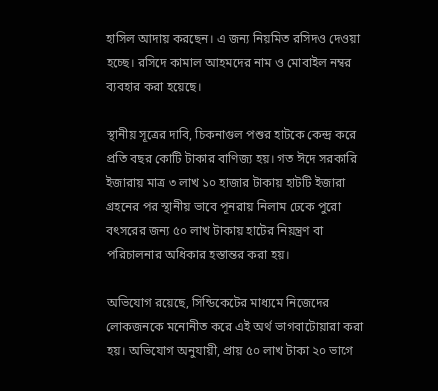হাসিল আদায় করছেন। এ জন্য নিয়মিত রসিদও দেওয়া হচ্ছে। রসিদে কামাল আহমদের নাম ও মোবাইল নম্বর ব্যবহার করা হয়েছে।

স্থানীয় সূত্রের দাবি, চিকনাগুল পশুর হাটকে কেন্দ্র করে প্রতি বছর কোটি টাকার বাণিজ্য হয়। গত ঈদে সরকারি ইজারায় মাত্র ৩ লাখ ১০ হাজার টাকায় হাটটি ইজারা গ্রহনের পর স্থানীয় ভাবে পূনরায় নিলাম ঢেকে পুরো বৎসরের জন্য ৫০ লাখ টাকায় হাটের নিয়ন্ত্রণ বা পরিচালনার অধিকার হস্তান্তর করা হয়।

অভিযোগ রয়েছে, সিন্ডিকেটের মাধ্যমে নিজেদের লোকজনকে মনোনীত করে এই অর্থ ভাগবাটোয়ারা করা হয়। অভিযোগ অনুযায়ী, প্রায় ৫০ লাখ টাকা ২০ ভাগে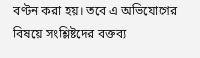বণ্টন করা হয়। তবে এ অভিযোগের বিষয়ে সংশ্লিষ্টদের বক্তব্য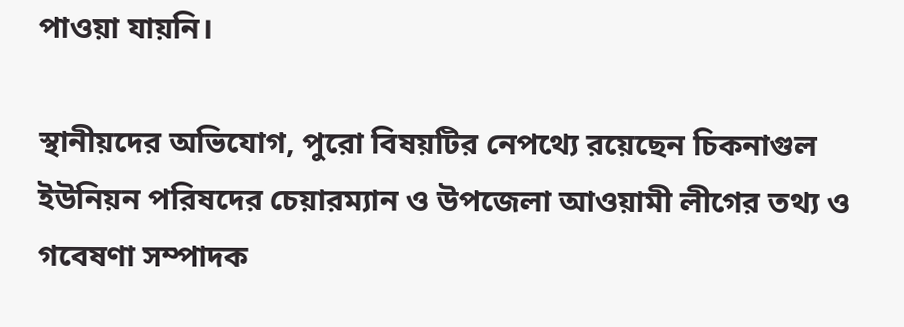পাওয়া যায়নি।

স্থানীয়দের অভিযোগ, পুরো বিষয়টির নেপথ্যে রয়েছেন চিকনাগুল ইউনিয়ন পরিষদের চেয়ারম্যান ও উপজেলা আওয়ামী লীগের তথ্য ও গবেষণা সম্পাদক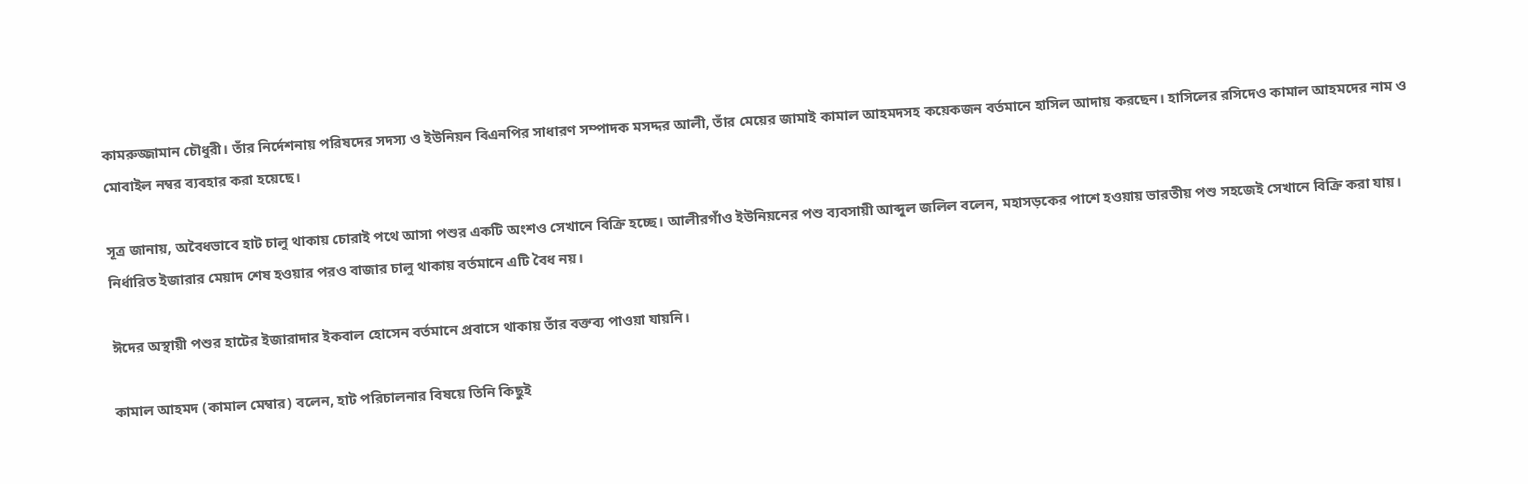কামরুজ্জামান চৌধুরী। তাঁর নির্দেশনায় পরিষদের সদস্য ও ইউনিয়ন বিএনপির সাধারণ সম্পাদক মসদ্দর আলী, তাঁর মেয়ের জামাই কামাল আহমদসহ কয়েকজন বর্তমানে হাসিল আদায় করছেন। হাসিলের রসিদেও কামাল আহমদের নাম ও মোবাইল নম্বর ব্যবহার করা হয়েছে।

সূত্র জানায়, অবৈধভাবে হাট চালু থাকায় চোরাই পথে আসা পশুর একটি অংশও সেখানে বিক্রি হচ্ছে। আলীরগাঁও ইউনিয়নের পশু ব্যবসায়ী আব্দুল জলিল বলেন, মহাসড়কের পাশে হওয়ায় ভারতীয় পশু সহজেই সেখানে বিক্রি করা যায়। নির্ধারিত ইজারার মেয়াদ শেষ হওয়ার পরও বাজার চালু থাকায় বর্তমানে এটি বৈধ নয়।

ঈদের অস্থায়ী পশুর হাটের ইজারাদার ইকবাল হোসেন বর্তমানে প্রবাসে থাকায় তাঁর বক্তব্য পাওয়া যায়নি।

কামাল আহমদ (কামাল মেম্বার) বলেন, হাট পরিচালনার বিষয়ে তিনি কিছুই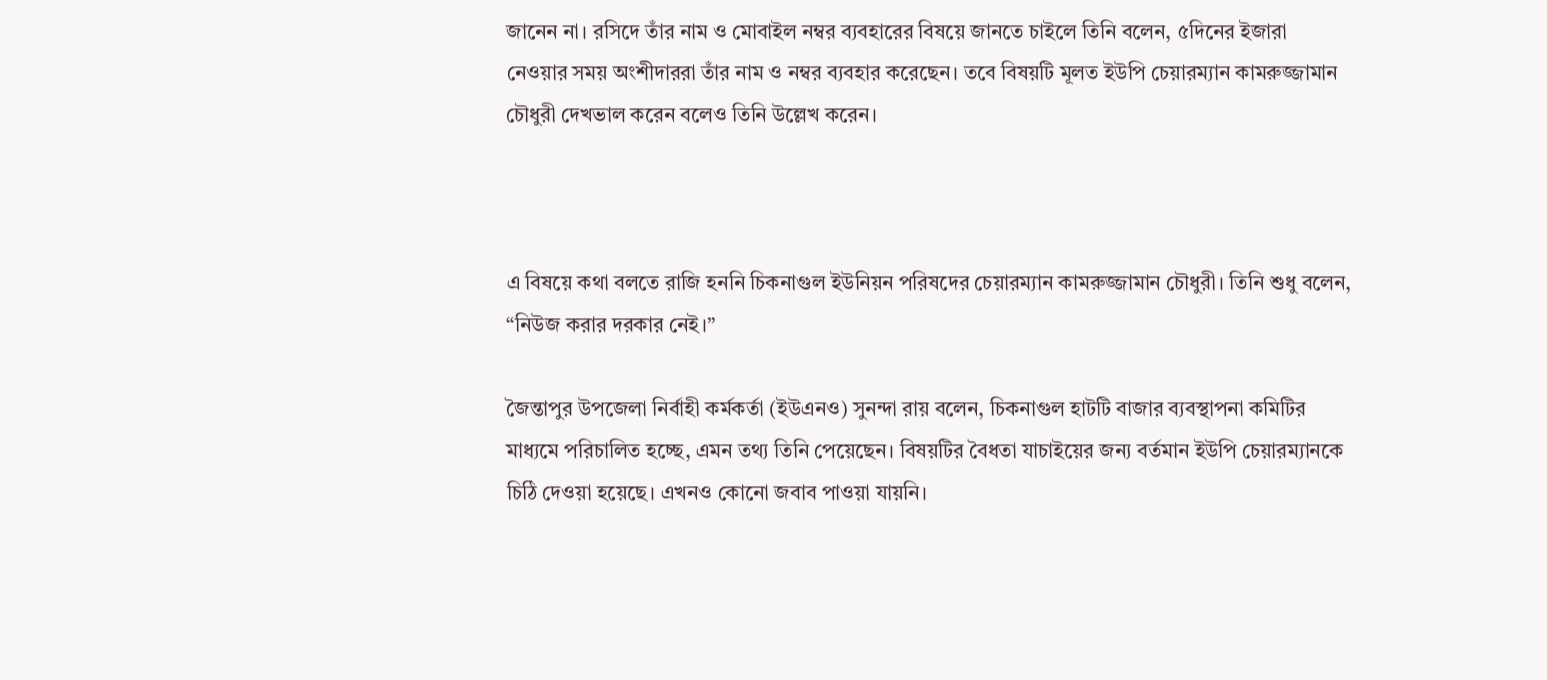জানেন না। রসিদে তাঁর নাম ও মোবাইল নম্বর ব্যবহারের বিষয়ে জানতে চাইলে তিনি বলেন, ৫দিনের ইজারা নেওয়ার সময় অংশীদাররা তাঁর নাম ও নম্বর ব্যবহার করেছেন। তবে বিষয়টি মূলত ইউপি চেয়ারম্যান কামরুজ্জামান চৌধুরী দেখভাল করেন বলেও তিনি উল্লেখ করেন।



এ বিষয়ে কথা বলতে রাজি হননি চিকনাগুল ইউনিয়ন পরিষদের চেয়ারম্যান কামরুজ্জামান চৌধুরী। তিনি শুধু বলেন, “নিউজ করার দরকার নেই।”

জৈন্তাপুর উপজেলা নির্বাহী কর্মকর্তা (ইউএনও) সুনন্দা রায় বলেন, চিকনাগুল হাটটি বাজার ব্যবস্থাপনা কমিটির মাধ্যমে পরিচালিত হচ্ছে, এমন তথ্য তিনি পেয়েছেন। বিষয়টির বৈধতা যাচাইয়ের জন্য বর্তমান ইউপি চেয়ারম্যানকে চিঠি দেওয়া হয়েছে। এখনও কোনো জবাব পাওয়া যায়নি।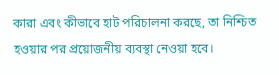কারা এবং কীভাবে হাট পরিচালনা করছে, তা নিশ্চিত হওয়ার পর প্রয়োজনীয় ব্যবস্থা নেওয়া হবে।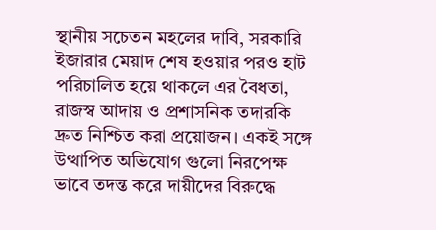স্থানীয় সচেতন মহলের দাবি, সরকারি ইজারার মেয়াদ শেষ হওয়ার পরও হাট পরিচালিত হয়ে থাকলে এর বৈধতা, রাজস্ব আদায় ও প্রশাসনিক তদারকি দ্রুত নিশ্চিত করা প্রয়োজন। একই সঙ্গে উত্থাপিত অভিযোগ গুলো নিরপেক্ষ ভাবে তদন্ত করে দায়ীদের বিরুদ্ধে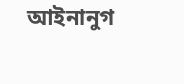আইনানুগ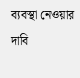ব্যবস্থা নেওয়ার দাবি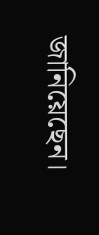জানিয়েছেন।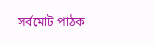সর্বমোট পাঠক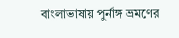বাংলাভাষায় পুর্নাঙ্গ ভ্রমণের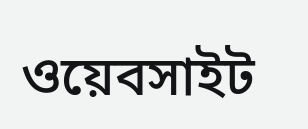ওয়েবসাইট